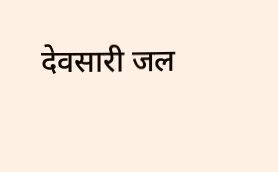देवसारी जल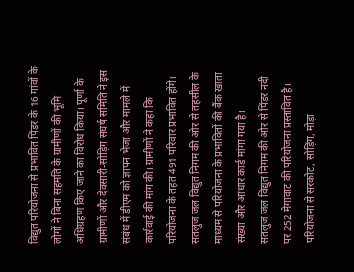विद्युत परियोजना से प्रभावित पिंडर के 16 गांवों के लोगों ने बिना सहमति के ग्रामीणों की भूमि अधिग्रहण किए जाने का विरोध किया। पूर्णा के ग्रामीणों और देवसारी-सोड़िग संघर्ष समिति ने इस संबंध में डीएम को ज्ञापन भेजा और मामले में कार्रवाई की मांग की। ग्रामीणों ने कहा कि परियोजना के तहत 491 परिवार प्रभावित होंगे। सतलुज जल विद्युत निगम की ओर से तहसील के माध्यम से परियोजना के प्रभावितों की बैंक खाता संख्या और आधार कार्ड मांगा गया है।
सतलुज जल विद्युत निगम की ओर से पिंडर नदी पर 252 मेगावाट की परियोजना प्रस्तावित है। परियोजना से सरकोट, सोड़िंग, मोड़ा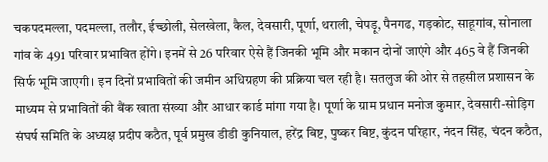चकपदमल्ला, पदमल्ला, तलौर, ईच्छोली, सेलखेला, कैल, देवसारी, पूर्णा, थराली, चेपड़ू, पैनगढ, गड़कोट, साहूगांव, सोनाला गांव के 491 परिवार प्रभावित होंगे। इनमें से 26 परिवार ऐसे हैं जिनकी भूमि और मकान दोनों जाएंगे और 465 वे हैं जिनकी सिर्फ भूमि जाएगी। इन दिनों प्रभावितों की जमीन अधिग्रहण की प्रक्रिया चल रही है। सतलुज की ओर से तहसील प्रशासन के माध्यम से प्रभावितों की बैंक खाता संख्या और आधार कार्ड मांगा गया है। पूर्णा के ग्राम प्रधान मनोज कुमार, देवसारी-सोड़िग संघर्ष समिति के अध्यक्ष प्रदीप कठैत, पूर्व प्रमुख डीडी कुनियाल, हरेंद्र बिष्ट, पुष्कर बिष्ट, कुंदन परिहार, नंदन सिंह, चंदन कठैत,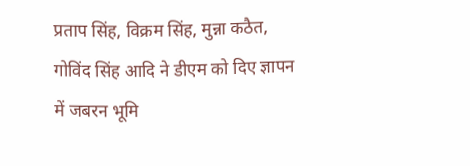प्रताप सिंह, विक्रम सिंह, मुन्ना कठैत, गोविंद सिंह आदि ने डीएम को दिए ज्ञापन में जबरन भूमि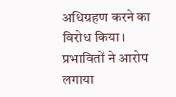अधिग्रहण करने का विरोध किया। प्रभावितों ने आरोप लगाया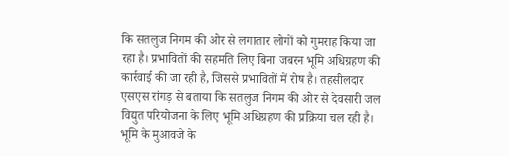कि सतलुज निगम की ओर से लगातार लोगों को गुमराह किया जा रहा है। प्रभावितों की सहमति लिए बिना जबरन भूमि अधिग्रहण की कार्रवाई की जा रही है, जिससे प्रभावितों में रोष है। तहसीलदार एसएस रांगड़ से बताया कि सतलुज निगम की ओर से देवसारी जल विद्युत परियोजना के लिए भूमि अधिग्रहण की प्रक्रिया चल रही है। भूमि के मुआवजे के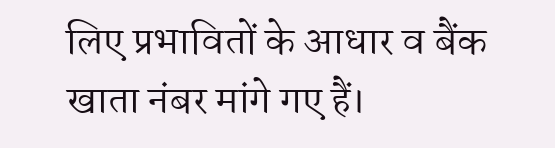लिए प्रभावितों के आधार व बैंक खाता नंबर मांगे गए हैं।